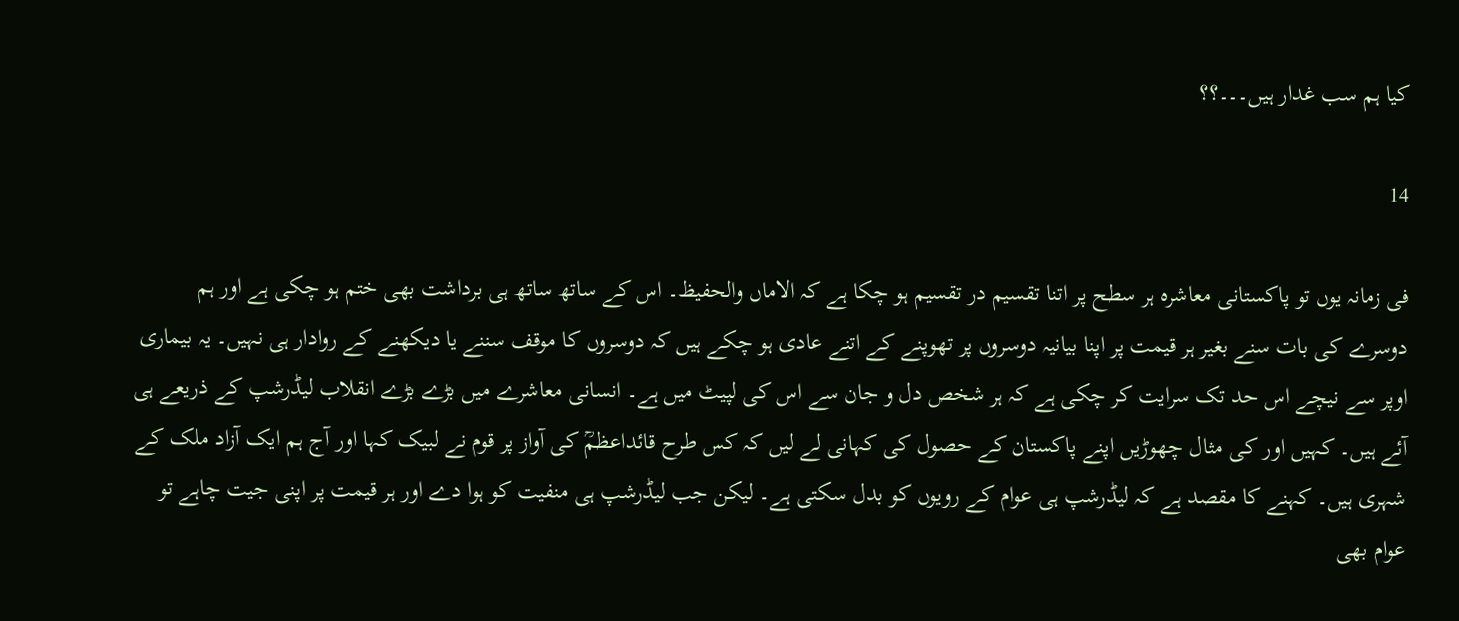کیا ہم سب غدار ہیں۔۔۔؟؟

14

فی زمانہ یوں تو پاکستانی معاشرہ ہر سطح پر اتنا تقسیم در تقسیم ہو چکا ہے کہ الاماں والحفیظ۔ اس کے ساتھ ساتھ ہی برداشت بھی ختم ہو چکی ہے اور ہم دوسرے کی بات سنے بغیر ہر قیمت پر اپنا بیانیہ دوسروں پر تھوپنے کے اتنے عادی ہو چکے ہیں کہ دوسروں کا موقف سننے یا دیکھنے کے روادار ہی نہیں۔ یہ بیماری اوپر سے نیچے اس حد تک سرایت کر چکی ہے کہ ہر شخص دل و جان سے اس کی لپیٹ میں ہے۔ انسانی معاشرے میں بڑے بڑے انقلاب لیڈرشپ کے ذریعے ہی آئے ہیں۔ کہیں اور کی مثال چھوڑیں اپنے پاکستان کے حصول کی کہانی لے لیں کہ کس طرح قائداعظمؒ کی آواز پر قوم نے لبیک کہا اور آج ہم ایک آزاد ملک کے شہری ہیں۔ کہنے کا مقصد ہے کہ لیڈرشپ ہی عوام کے رویوں کو بدل سکتی ہے۔ لیکن جب لیڈرشپ ہی منفیت کو ہوا دے اور ہر قیمت پر اپنی جیت چاہے تو عوام بھی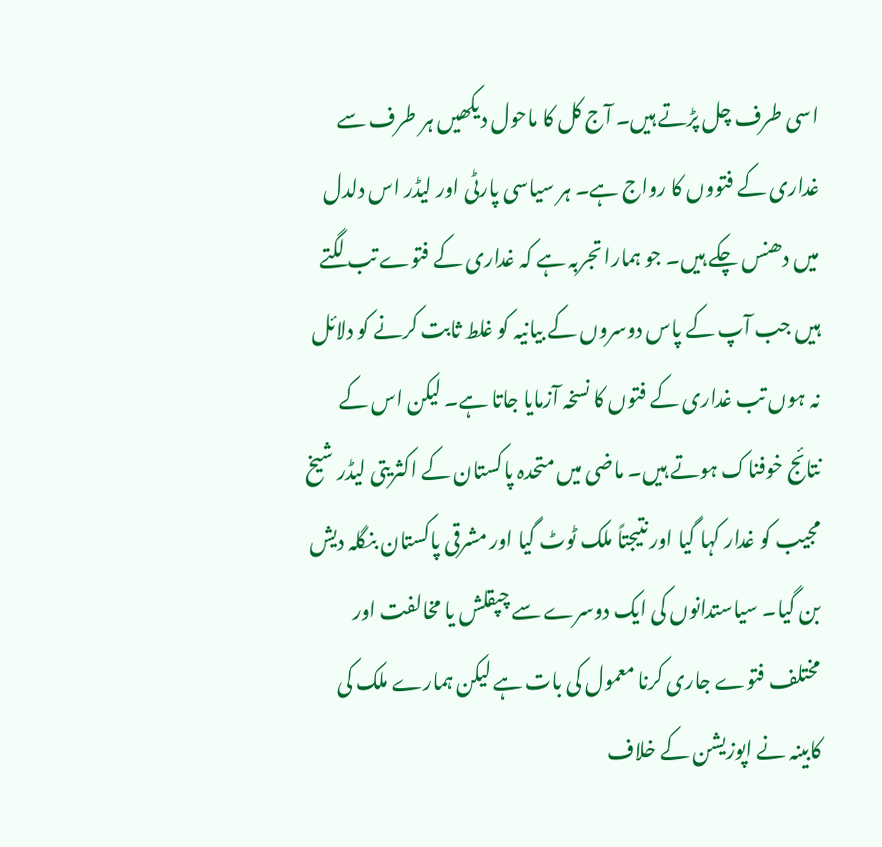اسی طرف چل پڑتے ہیں۔ آج کل کا ماحول دیکھیں ہر طرف سے غداری کے فتووں کا رواج ہے۔ ہر سیاسی پارٹی اور لیڈر اس دلدل میں دھنس چکے ہیں۔ جو ہمارا تجربہ ہے کہ غداری کے فتوے تب لگتے ہیں جب آپ کے پاس دوسروں کے بیانیہ کو غلط ثابت کرنے کو دلائل نہ ہوں تب غداری کے فتوں کا نسخہ آزمایا جاتا ہے۔ لیکن اس کے نتائج خوفناک ہوتے ہیں۔ ماضی میں متحدہ پاکستان کے اکثریتی لیڈر شیخ مجیب کو غدار کہا گیا اور نتیجتاً ملک ٹوٹ گیا اور مشرقی پاکستان بنگلہ دیش بن گیا۔ سیاستدانوں کی ایک دوسرے سے چپقلش یا مخالفت اور مختلف فتوے جاری کرنا معمول کی بات ہے لیکن ہمارے ملک کی کابینہ نے اپوزیشن کے خلاف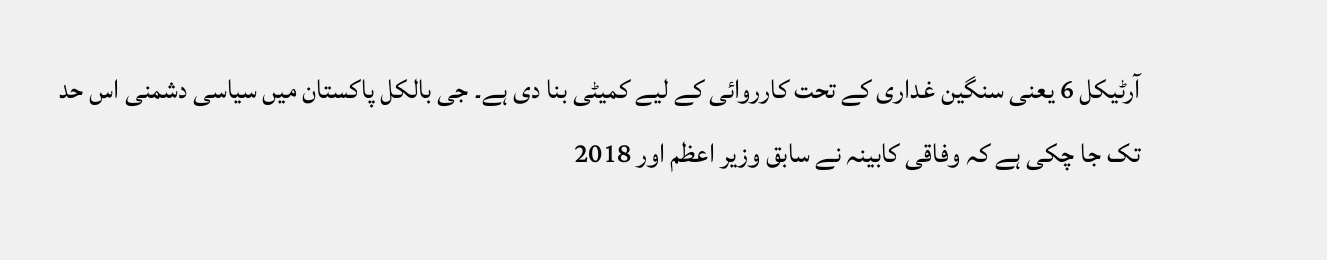آرٹیکل 6 یعنی سنگین غداری کے تحت کارروائی کے لیے کمیٹی بنا دی ہے۔ جی بالکل پاکستان میں سیاسی دشمنی اس حد تک جا چکی ہے کہ وفاقی کابینہ نے سابق وزیر اعظم اور 2018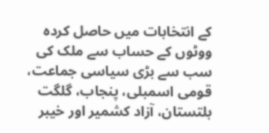کے انتخابات میں حاصل کردہ ووٹوں کے حساب سے ملک کی سب سے بڑی سیاسی جماعت، قومی اسمبلی، پنجاب، گلگت بلتستان، آزاد کشمیر اور خیبر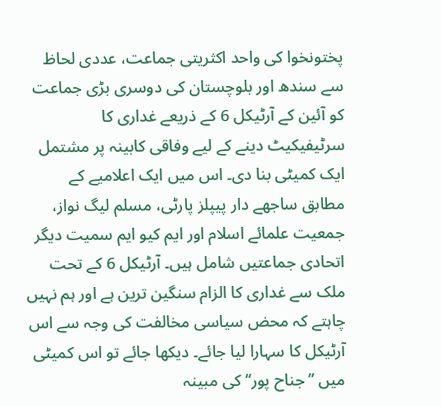پختونخوا کی واحد اکثریتی جماعت، عددی لحاظ سے سندھ اور بلوچستان کی دوسری بڑی جماعت کو آئین کے آرٹیکل 6 کے ذریعے غداری کا سرٹیفیکیٹ دینے کے لیے وفاقی کابینہ پر مشتمل ایک کمیٹی بنا دی۔ اس میں ایک اعلامیے کے مطابق ساجھے دار پیپلز پارٹی، مسلم لیگ نواز، جمعیت علمائے اسلام اور ایم کیو ایم سمیت دیگر اتحادی جماعتیں شامل ہیں۔ آرٹیکل 6 کے تحت ملک سے غداری کا الزام سنگین ترین ہے اور ہم نہیں چاہتے کہ محض سیاسی مخالفت کی وجہ سے اس آرٹیکل کا سہارا لیا جائے۔ دیکھا جائے تو اس کمیٹی میں ’’جناح پور‘‘ کی مبینہ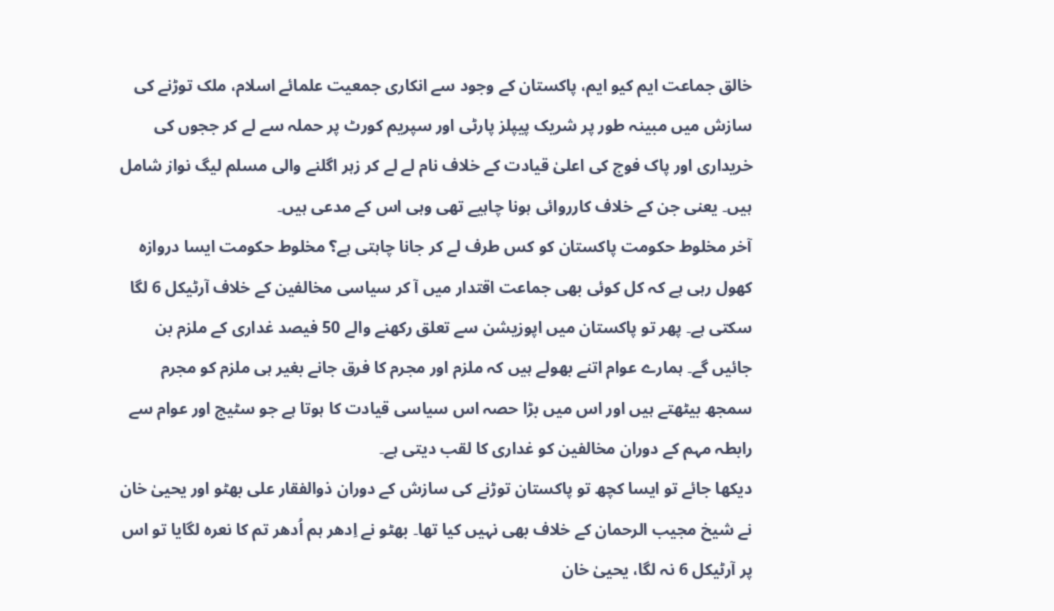خالق جماعت ایم کیو ایم، پاکستان کے وجود سے انکاری جمعیت علمائے اسلام، ملک توڑنے کی سازش میں مبینہ طور پر شریک پیپلز پارٹی اور سپریم کورٹ پر حملہ سے لے کر ججوں کی خریداری اور پاک فوج کی اعلیٰ قیادت کے خلاف نام لے لے کر زہر اگلنے والی مسلم لیگ نواز شامل ہیں۔ یعنی جن کے خلاف کارروائی ہونا چاہیے تھی وہی اس کے مدعی ہیں۔
آخر مخلوط حکومت پاکستان کو کس طرف لے کر جانا چاہتی ہے؟ مخلوط حکومت ایسا دروازہ کھول رہی ہے کہ کل کوئی بھی جماعت اقتدار میں آ کر سیاسی مخالفین کے خلاف آرٹیکل 6 لگا سکتی ہے۔ پھر تو پاکستان میں اپوزیشن سے تعلق رکھنے والے 50 فیصد غداری کے ملزم بن جائیں گے۔ ہمارے عوام اتنے بھولے ہیں کہ ملزم اور مجرم کا فرق جانے بغیر ہی ملزم کو مجرم سمجھ بیٹھتے ہیں اور اس میں بڑا حصہ اس سیاسی قیادت کا ہوتا ہے جو سٹیج اور عوام سے رابطہ مہم کے دوران مخالفین کو غداری کا لقب دیتی ہے۔
دیکھا جائے تو ایسا کچھ تو پاکستان توڑنے کی سازش کے دوران ذوالفقار علی بھٹو اور یحییٰ خان نے شیخ مجیب الرحمان کے خلاف بھی نہیں کیا تھا۔ بھٹو نے اِدھر ہم اُدھر تم کا نعرہ لگایا تو اس پر آرٹیکل 6 نہ لگا، یحییٰ خان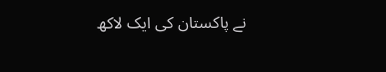نے پاکستان کی ایک لاکھ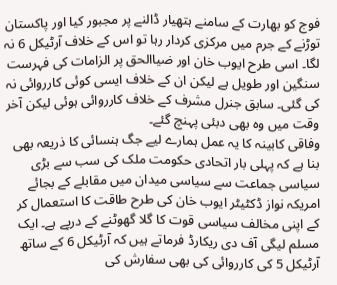فوج کو بھارت کے سامنے ہتھیار ڈالنے پر مجبور کیا اور پاکستان توڑنے کے جرم میں مرکزی کردار رہا تو اس کے خلاف آرٹیکل 6 نہ لگا۔ اسی طرح ایوب خان اور ضیاالحق پر الزامات کی فہرست سنگین اور طویل ہے لیکن ان کے خلاف ایسی کوئی کارروائی نہ کی گئی۔ سابق جنرل مشرف کے خلاف کارروائی ہوئی لیکن آخر وقت میں وہ بھی دبئی پہنچ گئے۔
وفاقی کابینہ کا یہ عمل ہمارے لیے جگ ہنسائی کا ذریعہ بھی بنا ہے کہ پہلی بار اتحادی حکومت ملک کی سب سے بڑی سیاسی جماعت سے سیاسی میدان میں مقابلے کے بجائے امریکہ نواز ڈکٹیٹر ایوب خان کی طرح طاقت کا استعمال کر کے اپنی مخالف سیاسی قوت کا گلا گھوٹنے کے درپے ہے۔ ایک مسلم لیگی آف دی ریکارڈ فرماتے ہیں کہ آرٹیکل 6 کے ساتھ آرٹیکل 5 کی کارروائی کی بھی سفارش کی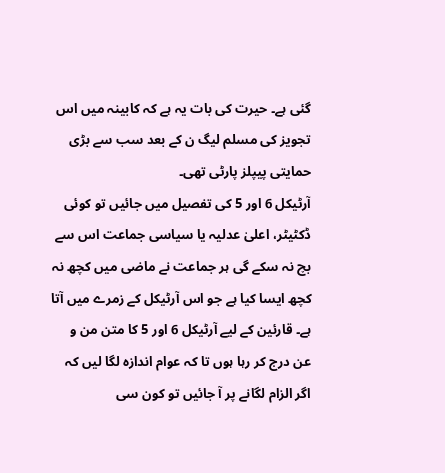گئی ہے۔ حیرت کی بات یہ ہے کہ کابینہ میں اس تجویز کی مسلم لیگ ن کے بعد سب سے بڑی حمایتی پیپلز پارٹی تھی۔
آرٹیکل 6 اور 5 کی تفصیل میں جائیں تو کوئی ڈکٹیٹر، اعلیٰ عدلیہ یا سیاسی جماعت اس سے بچ نہ سکے گی ہر جماعت نے ماضی میں کچھ نہ کچھ ایسا کیا ہے جو اس آرٹیکل کے زمرے میں آتا ہے۔ قارئین کے لیے آرٹیکل 6 اور 5 کا متن من و عن درج کر رہا ہوں تا کہ عوام اندازہ لگا لیں کہ اگر الزام لگانے پر آ جائیں تو کون سی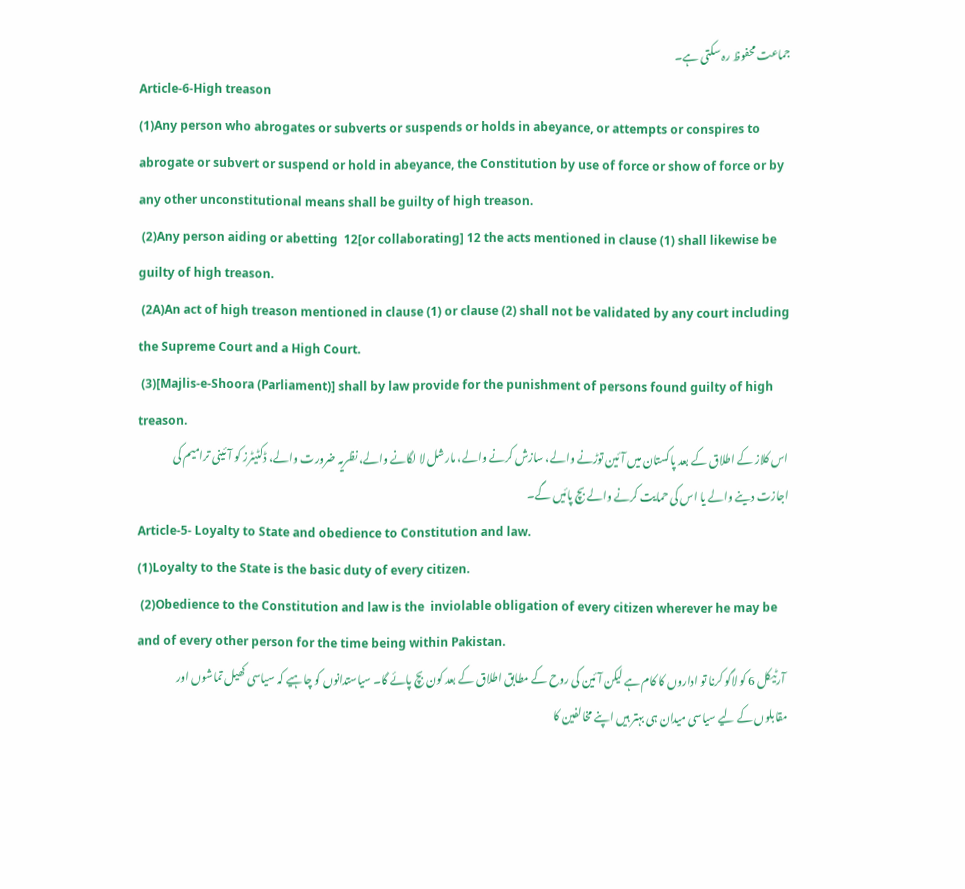جماعت محفوظ رہ سکتی ہے۔
Article-6-High treason
(1)Any person who abrogates or subverts or suspends or holds in abeyance, or attempts or conspires to abrogate or subvert or suspend or hold in abeyance, the Constitution by use of force or show of force or by any other unconstitutional means shall be guilty of high treason.
 (2)Any person aiding or abetting  12[or collaborating] 12 the acts mentioned in clause (1) shall likewise be guilty of high treason.
 (2A)An act of high treason mentioned in clause (1) or clause (2) shall not be validated by any court including the Supreme Court and a High Court.
 (3)[Majlis-e-Shoora (Parliament)] shall by law provide for the punishment of persons found guilty of high treason.
اس کلاز کے اطلاق کے بعد پاکستان میں آئین توڑنے والے، سازش کرنے والے، مارشل لا لگانے والے، نظریہ ضرورت والے، ڈکٹیٹرز کو آئینی ترامیم کی اجازت دینے والے یا اس کی حمایت کرنے والے بچ پائیں گے۔
Article-5- Loyalty to State and obedience to Constitution and law.
(1)Loyalty to the State is the basic duty of every citizen.
 (2)Obedience to the Constitution and law is the  inviolable obligation of every citizen wherever he may be and of every other person for the time being within Pakistan.
 آرٹیکل 6 کو لاگو کرنا تو اداروں کا کام ہے لیکن آئین کی روح کے مطابق اطلاق کے بعد کون بچ پائے گا۔ سیاستدانوں کو چاہیے کہ سیاسی کھیل تماشوں اور مقابلوں کے لیے سیاسی میدان ہی بہتر ہیں اپنے مخالفین کا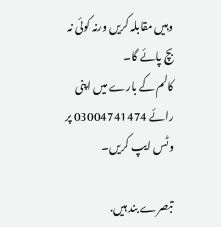وہیں مقابلہ کریں ورنہ کوئی نہ بچ پائے گا۔
کالم کے بارے میں اپنی رائے 03004741474 پر وٹس ایپ کریں۔

تبصرے بند ہیں.